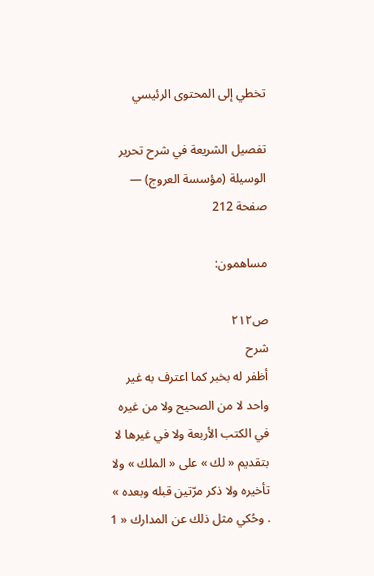تخطي إلى المحتوى الرئيسي

تفصيل الشريعة في شرح تحرير الوسيلة (مؤسسة العروج) — صفحة 212

مساهمون:

ص٢١٢
شرح
أظفر له بخبر كما اعترف به غير واحد لا من الصحيح ولا من غيره في الكتب الأربعة ولا في غيرها لا بتقديم « لك » على « الملك » ولا تأخيره ولا ذكر مرّتين قبله وبعده » . وحُكي مثل ذلك عن المدارك « 1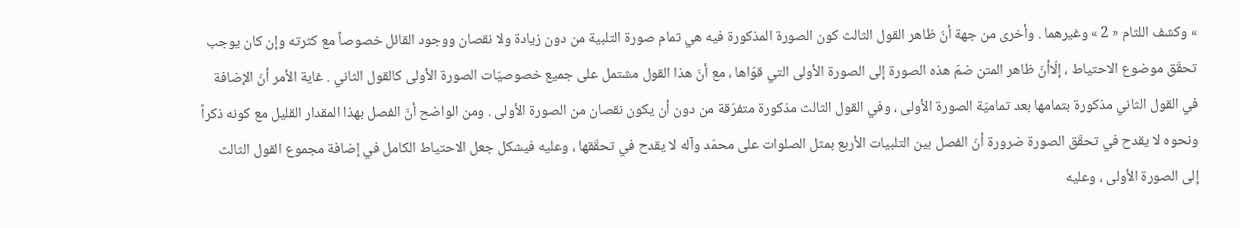» وكشف اللثام « 2 » وغيرهما . وأخرى من جهة أنّ ظاهر القول الثالث كون الصورة المذكورة فيه هي تمام صورة التلبية من دون زيادة ولا نقصان ووجود القائل خصوصاً مع كثرته وإن كان يوجب تحقّق موضوع الاحتياط ، إلّاأنّ ظاهر المتن ضمّ هذه الصورة إلى الصورة الأولى التي قوّاها ، مع أنّ هذا القول مشتمل على جميع خصوصيّات الصورة الأولى كالقول الثاني . غاية الأمر أنّ الإضافة في القول الثاني مذكورة بتمامها بعد تماميّة الصورة الأولى ، وفي القول الثالث مذكورة متفرّقة من دون أن يكون نقصان من الصورة الأولى . ومن الواضح أنّ الفصل بهذا المقدار القليل مع كونه ذكراً ونحوه لا يقدح في تحقّق الصورة ضرورة أنّ الفصل بين التلبيات الأربع بمثل الصلوات على محمّد وآله لا يقدح في تحقّقها ، وعليه فيشكل جعل الاحتياط الكامل في إضافة مجموع القول الثالث إلى الصورة الأولى ، وعليه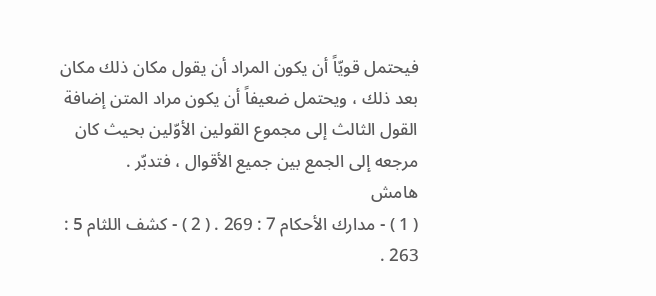فيحتمل قويّاً أن يكون المراد أن يقول مكان ذلك مكان بعد ذلك ، ويحتمل ضعيفاً أن يكون مراد المتن إضافة القول الثالث إلى مجموع القولين الأوّلين بحيث كان مرجعه إلى الجمع بين جميع الأقوال ، فتدبّر .
هامش
( 1 ) - مدارك الأحكام 7 : 269 . ( 2 ) - كشف اللثام 5 : 263 .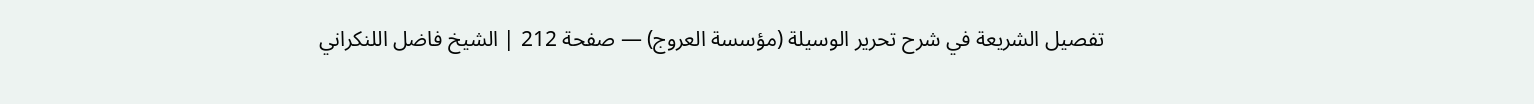تفصيل الشريعة في شرح تحرير الوسيلة (مؤسسة العروج) — صفحة 212 | الشيخ فاضل اللنكراني